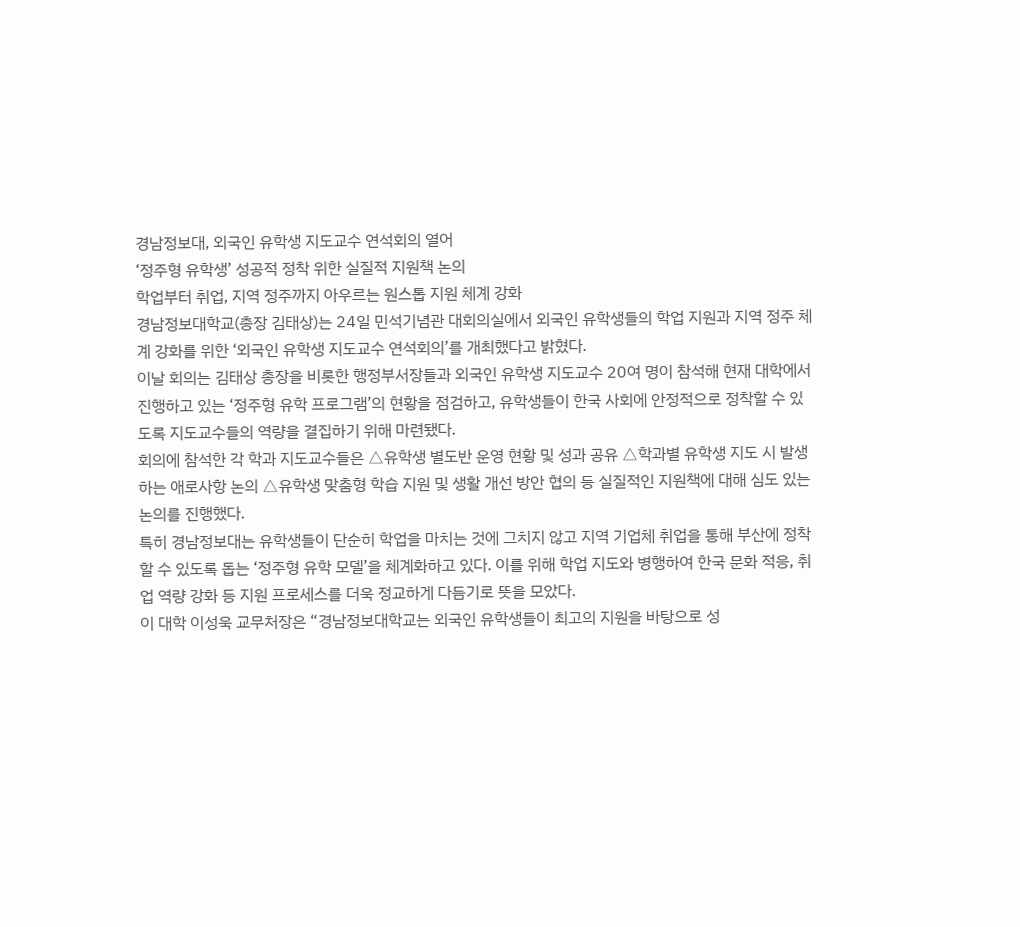경남정보대, 외국인 유학생 지도교수 연석회의 열어
‘정주형 유학생’ 성공적 정착 위한 실질적 지원책 논의
학업부터 취업, 지역 정주까지 아우르는 원스톱 지원 체계 강화
경남정보대학교(총장 김태상)는 24일 민석기념관 대회의실에서 외국인 유학생들의 학업 지원과 지역 정주 체계 강화를 위한 ‘외국인 유학생 지도교수 연석회의’를 개최했다고 밝혔다.
이날 회의는 김태상 총장을 비롯한 행정부서장들과 외국인 유학생 지도교수 20여 명이 참석해 현재 대학에서 진행하고 있는 ‘정주형 유학 프로그램’의 현황을 점검하고, 유학생들이 한국 사회에 안정적으로 정착할 수 있도록 지도교수들의 역량을 결집하기 위해 마련됐다.
회의에 참석한 각 학과 지도교수들은 △유학생 별도반 운영 현황 및 성과 공유 △학과별 유학생 지도 시 발생하는 애로사항 논의 △유학생 맞춤형 학습 지원 및 생활 개선 방안 협의 등 실질적인 지원책에 대해 심도 있는 논의를 진행했다.
특히 경남정보대는 유학생들이 단순히 학업을 마치는 것에 그치지 않고 지역 기업체 취업을 통해 부산에 정착할 수 있도록 돕는 ‘정주형 유학 모델’을 체계화하고 있다. 이를 위해 학업 지도와 병행하여 한국 문화 적응, 취업 역량 강화 등 지원 프로세스를 더욱 정교하게 다듬기로 뜻을 모았다.
이 대학 이성욱 교무처장은 “경남정보대학교는 외국인 유학생들이 최고의 지원을 바탕으로 성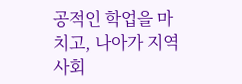공적인 학업을 마치고, 나아가 지역 사회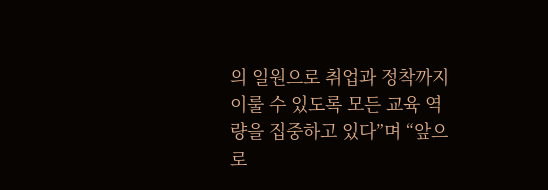의 일원으로 취업과 정착까지 이룰 수 있도록 모든 교육 역량을 집중하고 있다”며 “앞으로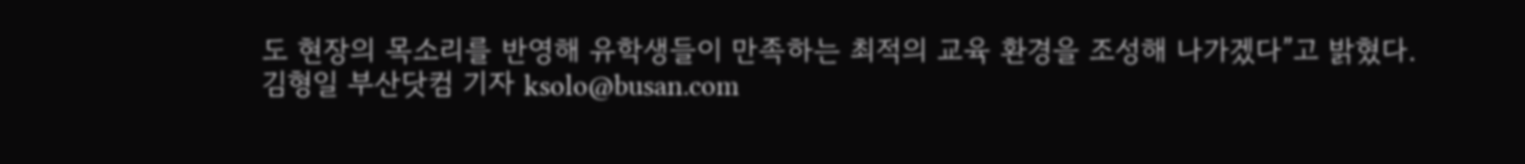도 현장의 목소리를 반영해 유학생들이 만족하는 최적의 교육 환경을 조성해 나가겠다”고 밝혔다.
김형일 부산닷컴 기자 ksolo@busan.com